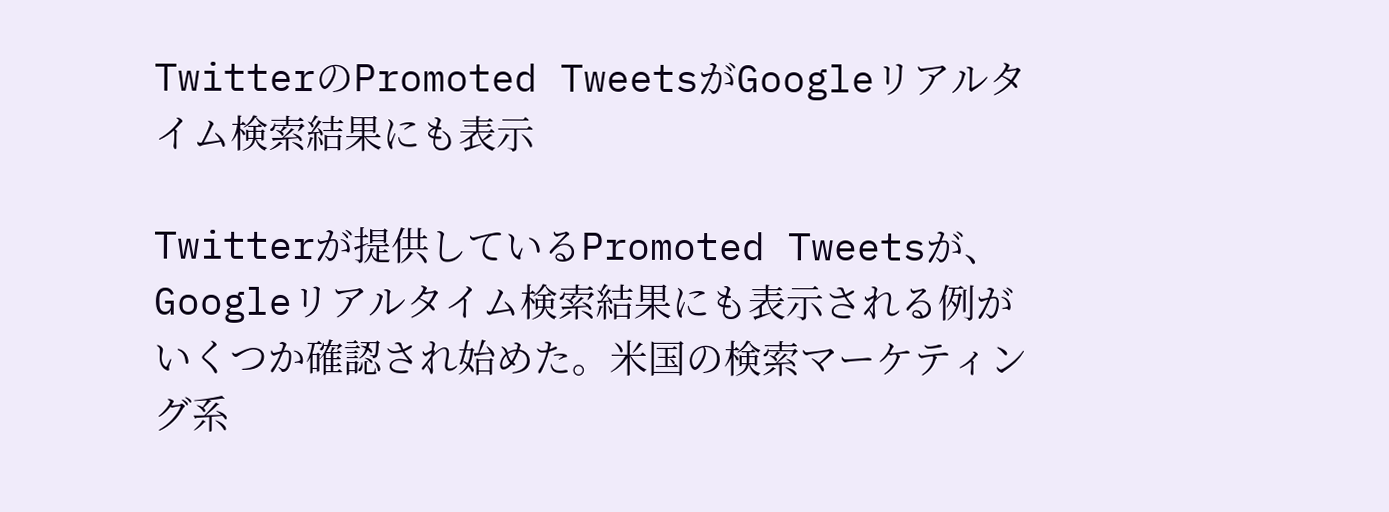TwitterのPromoted TweetsがGoogleリアルタイム検索結果にも表示

Twitterが提供しているPromoted Tweetsが、Googleリアルタイム検索結果にも表示される例がいくつか確認され始めた。米国の検索マーケティング系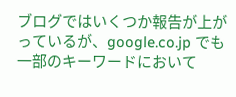ブログではいくつか報告が上がっているが、google.co.jp でも一部のキーワードにおいて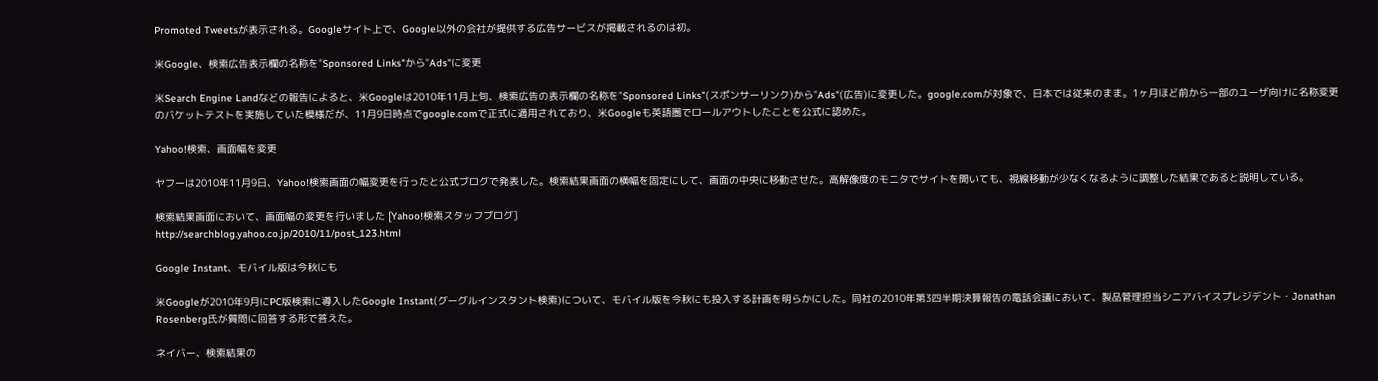Promoted Tweetsが表示される。Googleサイト上で、Google以外の会社が提供する広告サービスが掲載されるのは初。

米Google、検索広告表示欄の名称を"Sponsored Links"から"Ads"に変更

米Search Engine Landなどの報告によると、米Googleは2010年11月上旬、検索広告の表示欄の名称を"Sponsored Links"(スポンサーリンク)から"Ads"(広告)に変更した。google.comが対象で、日本では従来のまま。1ヶ月ほど前から一部のユーザ向けに名称変更のバケットテストを実施していた模様だが、11月9日時点でgoogle.comで正式に適用されており、米Googleも英語圏でロールアウトしたことを公式に認めた。

Yahoo!検索、画面幅を変更

ヤフーは2010年11月9日、Yahoo!検索画面の幅変更を行ったと公式ブログで発表した。検索結果画面の横幅を固定にして、画面の中央に移動させた。高解像度のモニタでサイトを開いても、視線移動が少なくなるように調整した結果であると説明している。

検索結果画面において、画面幅の変更を行いました [Yahoo!検索スタッフブログ]
http://searchblog.yahoo.co.jp/2010/11/post_123.html

Google Instant、モバイル版は今秋にも

米Googleが2010年9月にPC版検索に導入したGoogle Instant(グーグルインスタント検索)について、モバイル版を今秋にも投入する計画を明らかにした。同社の2010年第3四半期決算報告の電話会議において、製品管理担当シニアバイスプレジデント・Jonathan Rosenberg氏が質問に回答する形で答えた。

ネイバー、検索結果の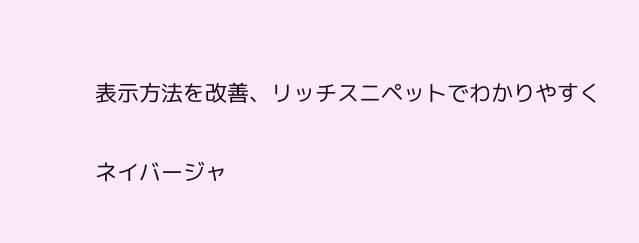表示方法を改善、リッチスニペットでわかりやすく

ネイバージャ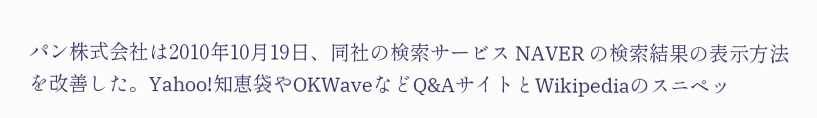パン株式会社は2010年10月19日、同社の検索サービス NAVER の検索結果の表示方法を改善した。Yahoo!知恵袋やOKWaveなどQ&AサイトとWikipediaのスニペッ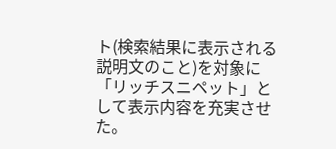ト(検索結果に表示される説明文のこと)を対象に「リッチスニペット」として表示内容を充実させた。